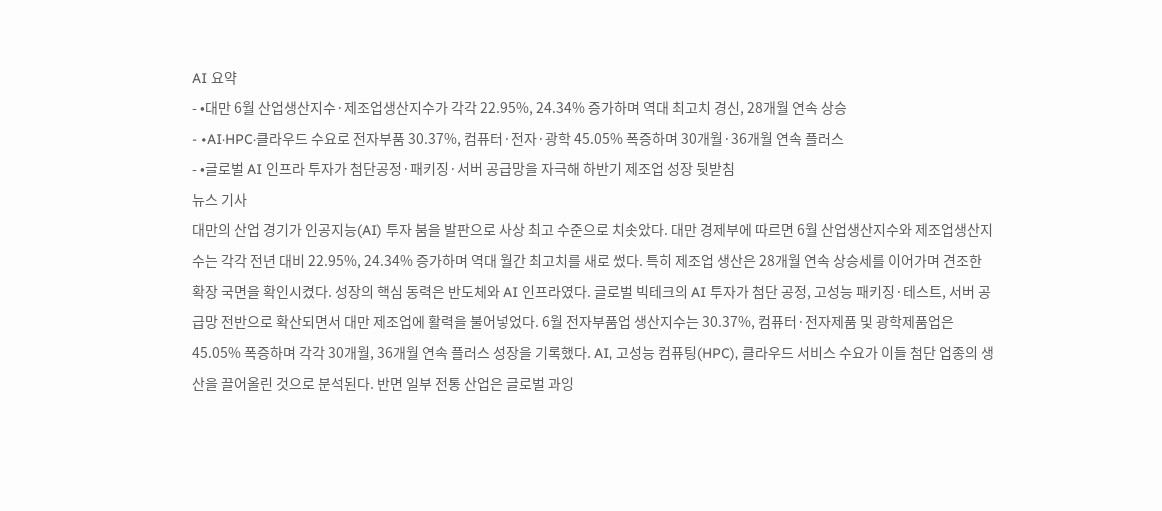AI 요약
- •대만 6월 산업생산지수·제조업생산지수가 각각 22.95%, 24.34% 증가하며 역대 최고치 경신, 28개월 연속 상승
- •AI·HPC·클라우드 수요로 전자부품 30.37%, 컴퓨터·전자·광학 45.05% 폭증하며 30개월·36개월 연속 플러스
- •글로벌 AI 인프라 투자가 첨단공정·패키징·서버 공급망을 자극해 하반기 제조업 성장 뒷받침
뉴스 기사
대만의 산업 경기가 인공지능(AI) 투자 붐을 발판으로 사상 최고 수준으로 치솟았다. 대만 경제부에 따르면 6월 산업생산지수와 제조업생산지수는 각각 전년 대비 22.95%, 24.34% 증가하며 역대 월간 최고치를 새로 썼다. 특히 제조업 생산은 28개월 연속 상승세를 이어가며 견조한 확장 국면을 확인시켰다. 성장의 핵심 동력은 반도체와 AI 인프라였다. 글로벌 빅테크의 AI 투자가 첨단 공정, 고성능 패키징·테스트, 서버 공급망 전반으로 확산되면서 대만 제조업에 활력을 불어넣었다. 6월 전자부품업 생산지수는 30.37%, 컴퓨터·전자제품 및 광학제품업은 45.05% 폭증하며 각각 30개월, 36개월 연속 플러스 성장을 기록했다. AI, 고성능 컴퓨팅(HPC), 클라우드 서비스 수요가 이들 첨단 업종의 생산을 끌어올린 것으로 분석된다. 반면 일부 전통 산업은 글로벌 과잉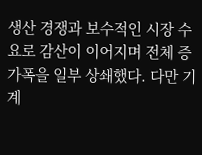생산 경쟁과 보수적인 시장 수요로 감산이 이어지며 전체 증가폭을 일부 상쇄했다. 다만 기계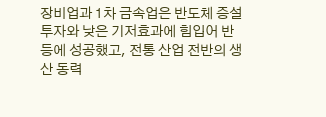장비업과 1차 금속업은 반도체 증설 투자와 낮은 기저효과에 힘입어 반등에 성공했고, 전통 산업 전반의 생산 동력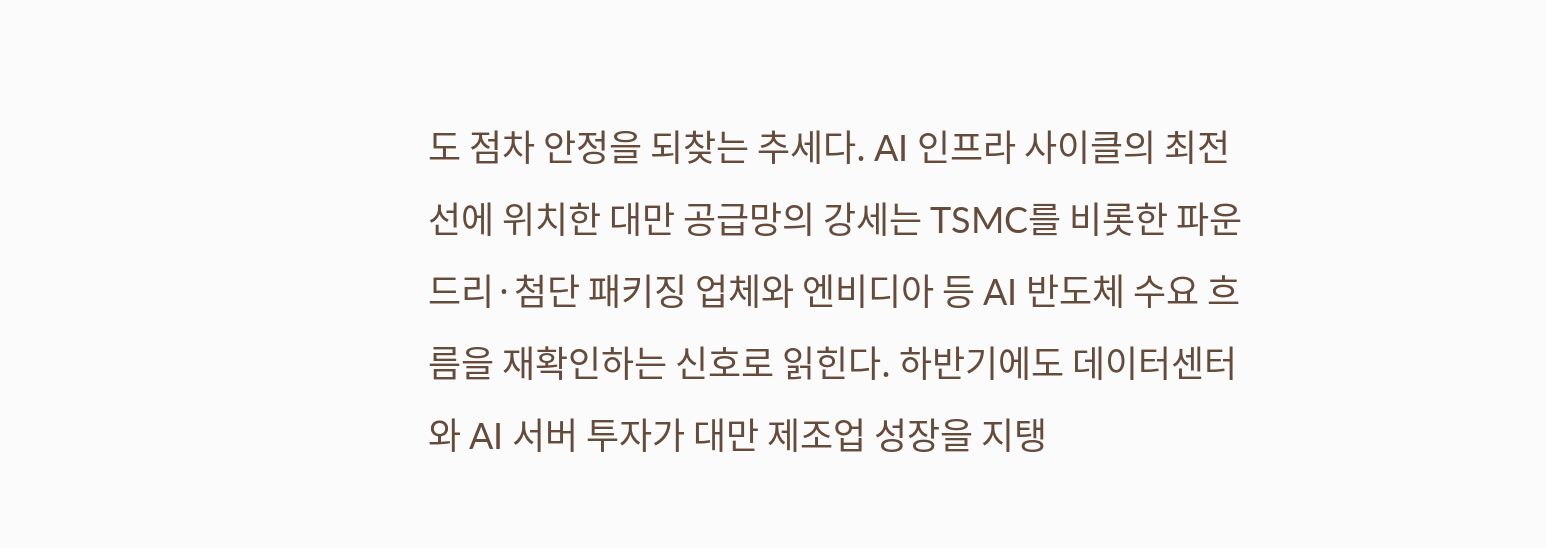도 점차 안정을 되찾는 추세다. AI 인프라 사이클의 최전선에 위치한 대만 공급망의 강세는 TSMC를 비롯한 파운드리·첨단 패키징 업체와 엔비디아 등 AI 반도체 수요 흐름을 재확인하는 신호로 읽힌다. 하반기에도 데이터센터와 AI 서버 투자가 대만 제조업 성장을 지탱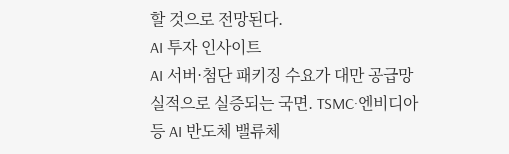할 것으로 전망된다.
AI 투자 인사이트
AI 서버·첨단 패키징 수요가 대만 공급망 실적으로 실증되는 국면. TSMC·엔비디아 등 AI 반도체 밸류체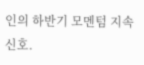인의 하반기 모멘텀 지속 신호.